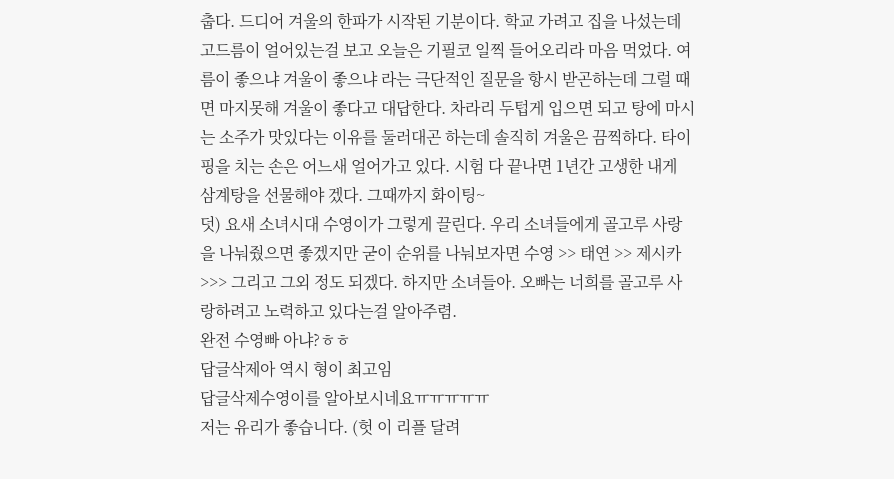춥다. 드디어 겨울의 한파가 시작된 기분이다. 학교 가려고 집을 나섰는데 고드름이 얼어있는걸 보고 오늘은 기필코 일찍 들어오리라 마음 먹었다. 여름이 좋으냐 겨울이 좋으냐 라는 극단적인 질문을 항시 받곤하는데 그럴 때면 마지못해 겨울이 좋다고 대답한다. 차라리 두텁게 입으면 되고 탕에 마시는 소주가 맛있다는 이유를 둘러대곤 하는데 솔직히 겨울은 끔찍하다. 타이핑을 치는 손은 어느새 얼어가고 있다. 시험 다 끝나면 1년간 고생한 내게 삼계탕을 선물해야 겠다. 그때까지 화이팅~
덧) 요새 소녀시대 수영이가 그렇게 끌린다. 우리 소녀들에게 골고루 사랑을 나눠줬으면 좋겠지만 굳이 순위를 나눠보자면 수영 >> 태연 >> 제시카 >>> 그리고 그외 정도 되겠다. 하지만 소녀들아. 오빠는 너희를 골고루 사랑하려고 노력하고 있다는걸 알아주렴.
완전 수영빠 아냐?ㅎㅎ
답글삭제아 역시 형이 최고임
답글삭제수영이를 알아보시네요ㅠㅠㅠㅠㅠ
저는 유리가 좋습니다. (헛 이 리플 달려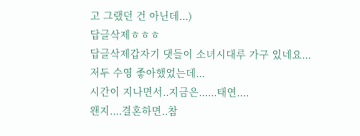고 그랬던 건 아닌데...)
답글삭제ㅎㅎㅎ
답글삭제갑자기 댓들이 소녀시대루 가구 있네요...
저두 수영 좋아했었는데...
시간이 지나면서..지금은......태연....
왠지....결혼하면..참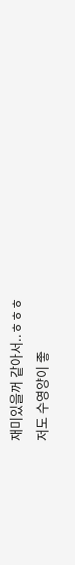재미있을꺼 같아서..ㅎㅎㅎ
저도 수영양이 좋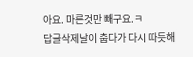아요. 마른것만 빼구요.ㅋ
답글삭제날이 춥다가 다시 따듯해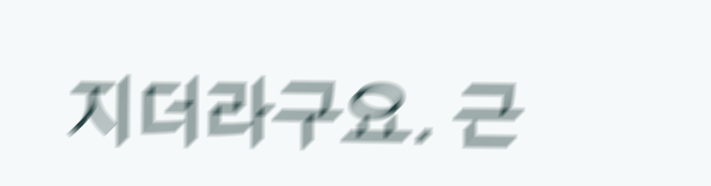지더라구요. 근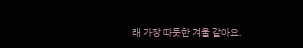래 가장 따듯한 겨울 같아요.